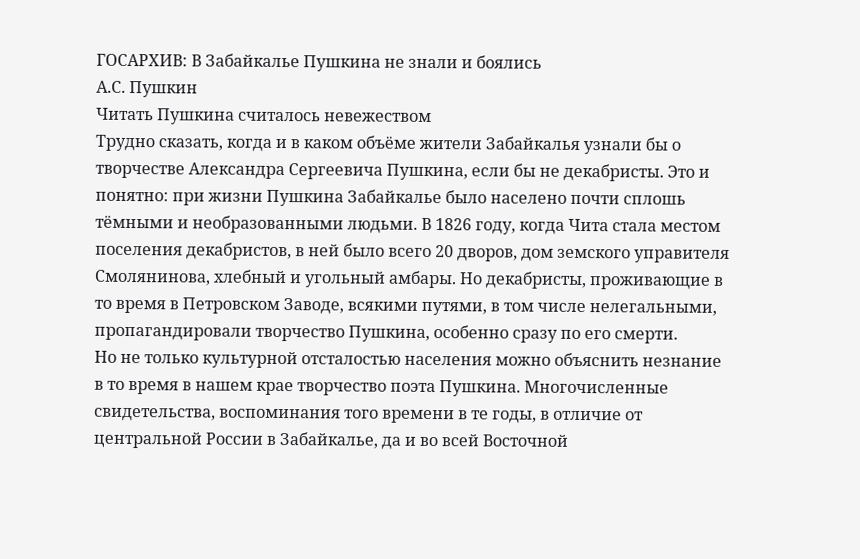ГОСАРХИВ: В Забайкалье Пушкина не знали и боялись
А.С. Пушкин
Читать Пушкина считалось невежеством
Трудно сказать, когда и в каком объёме жители Забайкалья узнали бы о творчестве Александра Сергеевича Пушкина, если бы не декабристы. Это и понятно: при жизни Пушкина Забайкалье было населено почти сплошь тёмными и необразованными людьми. В 1826 году, когда Чита стала местом поселения декабристов, в ней было всего 20 дворов, дом земского управителя Смолянинова, хлебный и угольный амбары. Но декабристы, проживающие в то время в Петровском Заводе, всякими путями, в том числе нелегальными, пропагандировали творчество Пушкина, особенно сразу по его смерти.
Но не только культурной отсталостью населения можно объяснить незнание в то время в нашем крае творчество поэта Пушкина. Многочисленные свидетельства, воспоминания того времени в те годы, в отличие от центральной России в Забайкалье, да и во всей Восточной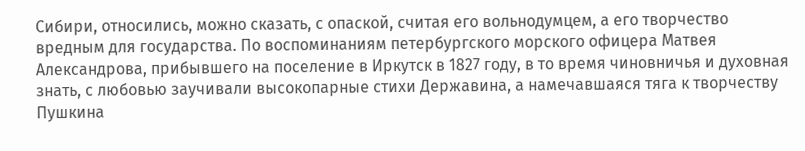Сибири, относились, можно сказать, с опаской, считая его вольнодумцем, а его творчество вредным для государства. По воспоминаниям петербургского морского офицера Матвея Александрова, прибывшего на поселение в Иркутск в 1827 году, в то время чиновничья и духовная знать, с любовью заучивали высокопарные стихи Державина, а намечавшаяся тяга к творчеству Пушкина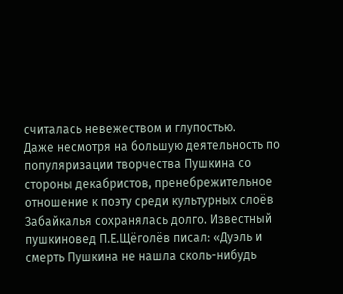считалась невежеством и глупостью.
Даже несмотря на большую деятельность по популяризации творчества Пушкина со стороны декабристов, пренебрежительное отношение к поэту среди культурных слоёв Забайкалья сохранялась долго. Известный пушкиновед П.Е.Щёголёв писал: «Дуэль и смерть Пушкина не нашла сколь-нибудь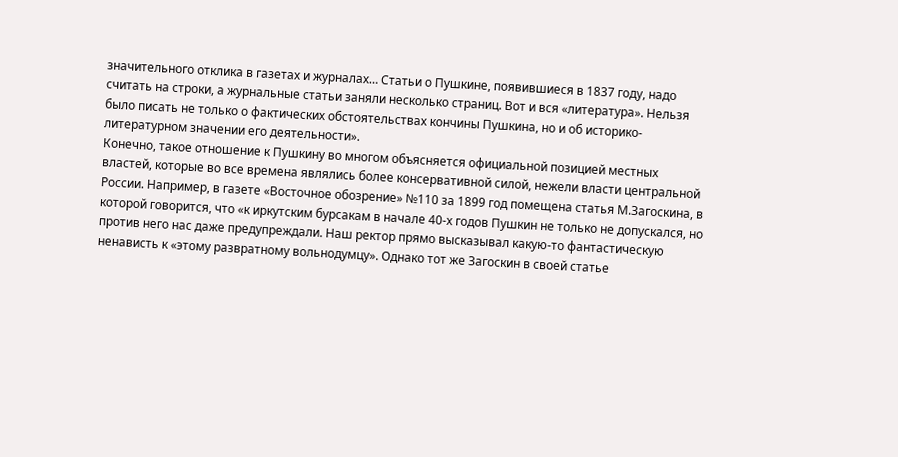значительного отклика в газетах и журналах… Статьи о Пушкине, появившиеся в 1837 году, надо считать на строки, а журнальные статьи заняли несколько страниц. Вот и вся «литература». Нельзя было писать не только о фактических обстоятельствах кончины Пушкина, но и об историко-литературном значении его деятельности».
Конечно, такое отношение к Пушкину во многом объясняется официальной позицией местных властей, которые во все времена являлись более консервативной силой, нежели власти центральной России. Например, в газете «Восточное обозрение» №110 за 1899 год помещена статья М.Загоскина, в которой говорится, что «к иркутским бурсакам в начале 40-х годов Пушкин не только не допускался, но против него нас даже предупреждали. Наш ректор прямо высказывал какую-то фантастическую ненависть к «этому развратному вольнодумцу». Однако тот же Загоскин в своей статье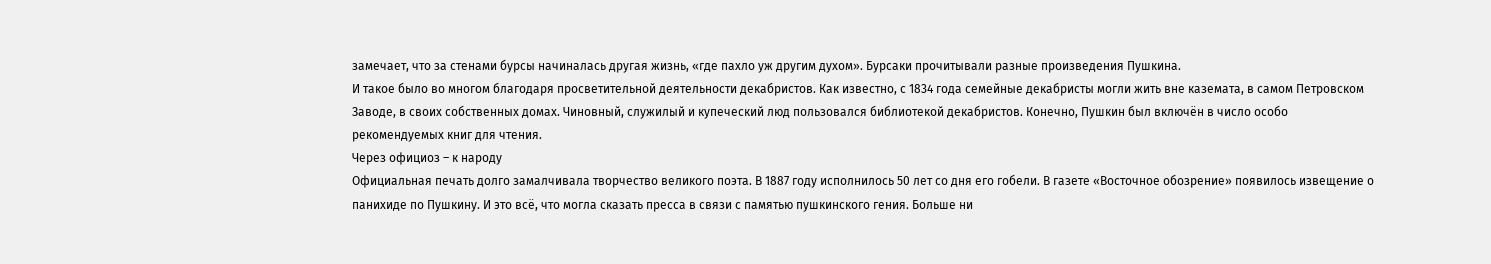замечает, что за стенами бурсы начиналась другая жизнь, «где пахло уж другим духом». Бурсаки прочитывали разные произведения Пушкина.
И такое было во многом благодаря просветительной деятельности декабристов. Как известно, с 1834 года семейные декабристы могли жить вне каземата, в самом Петровском Заводе, в своих собственных домах. Чиновный, служилый и купеческий люд пользовался библиотекой декабристов. Конечно, Пушкин был включён в число особо рекомендуемых книг для чтения.
Через официоз – к народу
Официальная печать долго замалчивала творчество великого поэта. В 1887 году исполнилось 50 лет со дня его гобели. В газете «Восточное обозрение» появилось извещение о панихиде по Пушкину. И это всё, что могла сказать пресса в связи с памятью пушкинского гения. Больше ни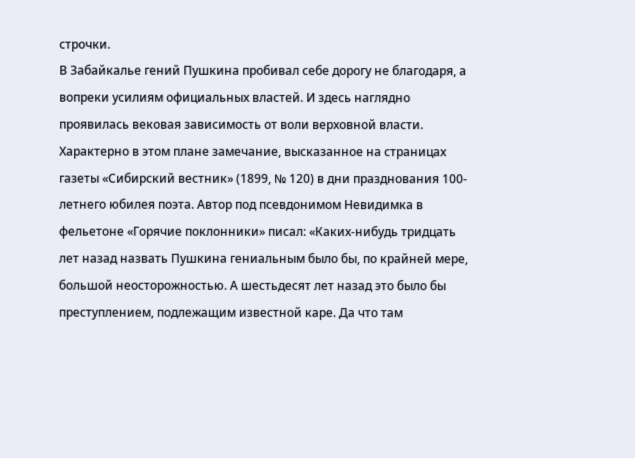строчки.
В Забайкалье гений Пушкина пробивал себе дорогу не благодаря, а вопреки усилиям официальных властей. И здесь наглядно проявилась вековая зависимость от воли верховной власти. Характерно в этом плане замечание, высказанное на страницах газеты «Сибирский вестник» (1899, № 120) в дни празднования 100-летнего юбилея поэта. Автор под псевдонимом Невидимка в фельетоне «Горячие поклонники» писал: «Каких-нибудь тридцать лет назад назвать Пушкина гениальным было бы, по крайней мере, большой неосторожностью. А шестьдесят лет назад это было бы преступлением, подлежащим известной каре. Да что там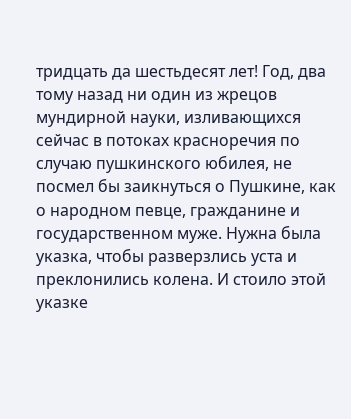тридцать да шестьдесят лет! Год, два тому назад ни один из жрецов мундирной науки, изливающихся сейчас в потоках красноречия по случаю пушкинского юбилея, не посмел бы заикнуться о Пушкине, как о народном певце, гражданине и государственном муже. Нужна была указка, чтобы разверзлись уста и преклонились колена. И стоило этой указке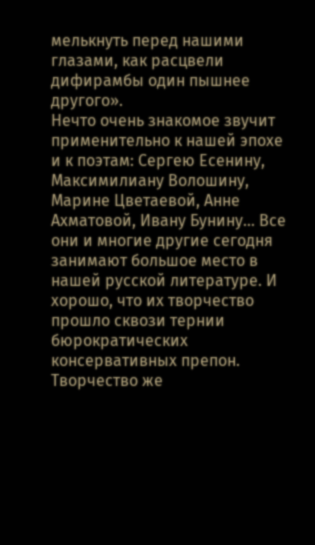мелькнуть перед нашими глазами, как расцвели дифирамбы один пышнее другого».
Нечто очень знакомое звучит применительно к нашей эпохе и к поэтам: Сергею Есенину, Максимилиану Волошину, Марине Цветаевой, Анне Ахматовой, Ивану Бунину… Все они и многие другие сегодня занимают большое место в нашей русской литературе. И хорошо, что их творчество прошло сквози тернии бюрократических консервативных препон. Творчество же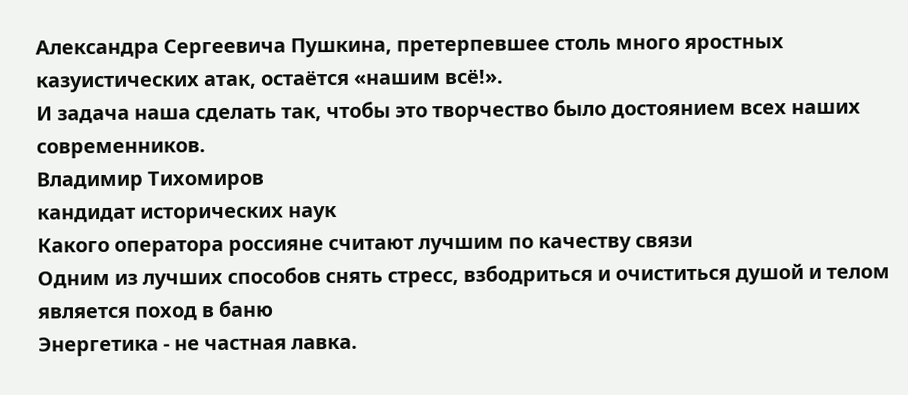Александра Сергеевича Пушкина, претерпевшее столь много яростных казуистических атак, остаётся «нашим всё!».
И задача наша сделать так, чтобы это творчество было достоянием всех наших современников.
Владимир Тихомиров
кандидат исторических наук
Какого оператора россияне считают лучшим по качеству связи
Одним из лучших способов снять стресс, взбодриться и очиститься душой и телом является поход в баню
Энергетика - не частная лавка.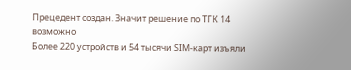Прецедент создан. Значит решение по ТГК 14 возможно
Более 220 устройств и 54 тысячи SIM-карт изъяли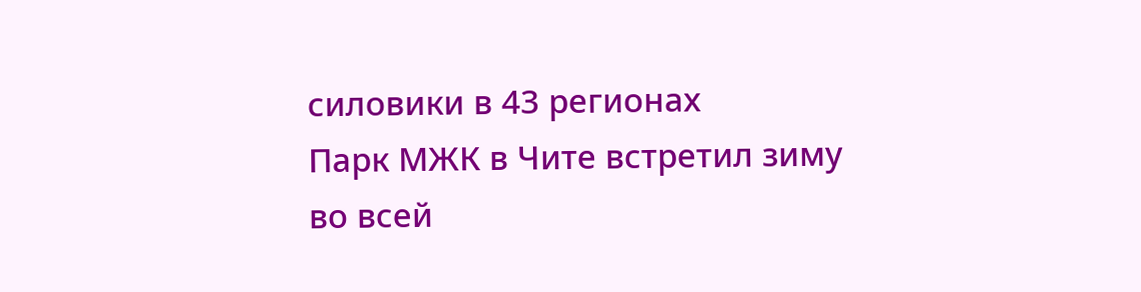силовики в 43 регионах
Парк МЖК в Чите встретил зиму во всей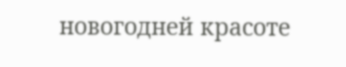новогодней красоте